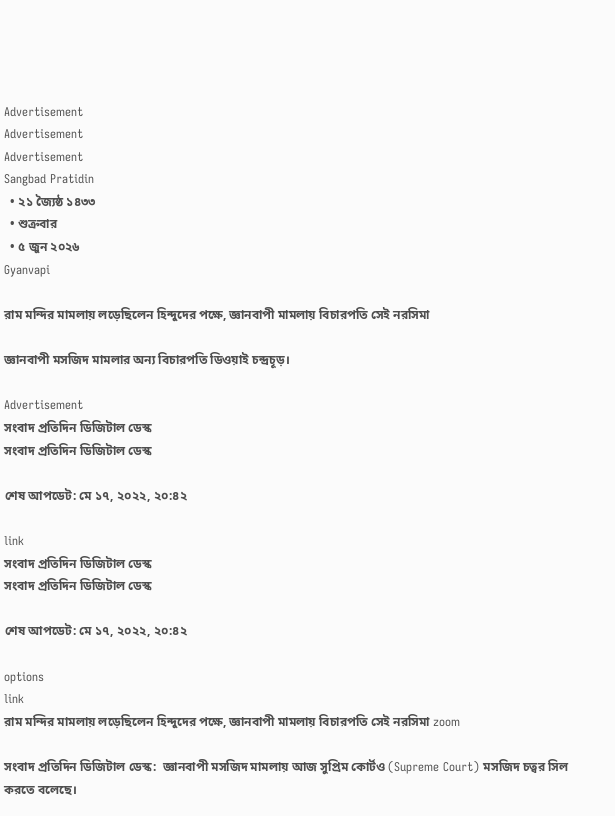Advertisement
Advertisement
Advertisement
Sangbad Pratidin
  • ২১ জ্যৈষ্ঠ ১৪৩৩
  • শুক্রবার
  • ৫ জুন ২০২৬
Gyanvapi

রাম মন্দির মামলায় লড়েছিলেন হিন্দুদের পক্ষে, জ্ঞানবাপী মামলায় বিচারপতি সেই নরসিমা

জ্ঞানবাপী মসজিদ মামলার অন্য বিচারপতি ডিওয়াই চন্দ্রচূড়।

Advertisement
সংবাদ প্রতিদিন ডিজিটাল ডেস্ক
সংবাদ প্রতিদিন ডিজিটাল ডেস্ক

শেষ আপডেট: মে ১৭, ২০২২, ২০:৪২

link
সংবাদ প্রতিদিন ডিজিটাল ডেস্ক
সংবাদ প্রতিদিন ডিজিটাল ডেস্ক

শেষ আপডেট: মে ১৭, ২০২২, ২০:৪২

options
link
রাম মন্দির মামলায় লড়েছিলেন হিন্দুদের পক্ষে, জ্ঞানবাপী মামলায় বিচারপতি সেই নরসিমা zoom

সংবাদ প্রতিদিন ডিজিটাল ডেস্ক:  জ্ঞানবাপী মসজিদ মামলায় আজ সুপ্রিম কোর্টও (Supreme Court) মসজিদ চত্বর সিল করতে বলেছে।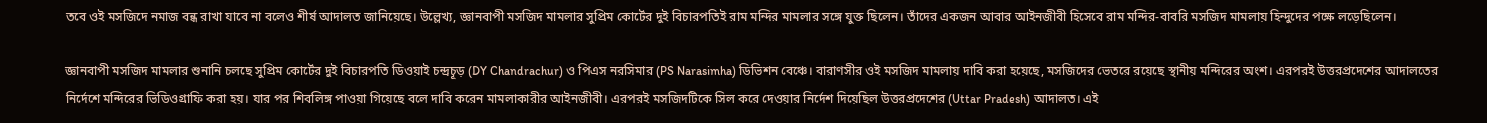তবে ওই মসজিদে নমাজ বন্ধ রাখা যাবে না বলেও শীর্ষ আদালত জানিয়েছে। উল্লেখ্য, জ্ঞানবাপী মসজিদ মামলার সুপ্রিম কোর্টের দুই বিচারপতিই রাম মন্দির মামলার সঙ্গে যুক্ত ছিলেন। তাঁদের একজন আবার আইনজীবী হিসেবে রাম মন্দির-বাবরি মসজিদ মামলায় হিন্দুদের পক্ষে লড়েছিলেন।

জ্ঞানবাপী মসজিদ মামলার শুনানি চলছে সুপ্রিম কোর্টের দুই বিচারপতি ডিওয়াই চন্দ্রচূড় (DY Chandrachur) ও পিএস নরসিমার (PS Narasimha) ডিভিশন বেঞ্চে। বারাণসীর ওই মসজিদ মামলায় দাবি করা হয়েছে, মসজিদের ভেতরে রয়েছে স্থানীয় মন্দিরের অংশ। এরপরই উত্তরপ্রদেশের আদালতের নির্দেশে মন্দিরের ভিডিওগ্রাফি করা হয়। যার পর শিবলিঙ্গ পাওয়া গিয়েছে বলে দাবি করেন মামলাকারীর আইনজীবী। এরপরই মসজিদটিকে সিল করে দেওয়ার নির্দেশ দিয়েছিল উত্তরপ্রদেশের (Uttar Pradesh) আদালত। এই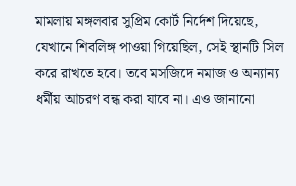মামলায় মঙ্গলবার সুপ্রিম কোর্ট নির্দেশ দিয়েছে, যেখানে শিবলিঙ্গ পাওয়া গিয়েছিল, সেই স্থানটি সিল করে রাখতে হবে। তবে মসজিদে নমাজ ও অন্যান্য ধর্মীয় আচরণ বন্ধ করা যাবে না। এও জানানো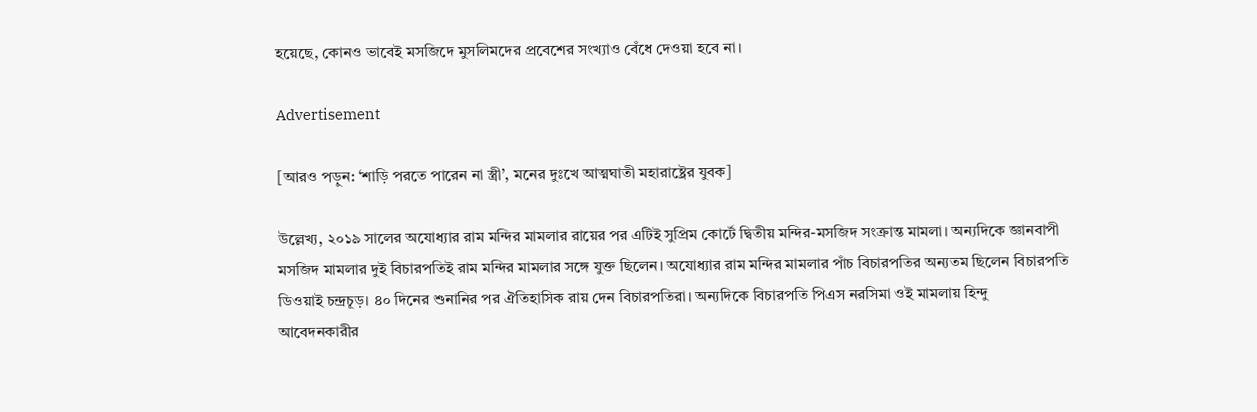হয়েছে, কোনও ভাবেই মসজিদে মুসলিমদের প্রবেশের সংখ্যাও বেঁধে দেওয়া হবে না।

Advertisement

[আরও পড়ুন: ‘শাড়ি পরতে পারেন না স্ত্রী’, মনের দুঃখে আত্মঘাতী মহারাষ্ট্রের যুবক]

উল্লেখ্য, ২০১৯ সালের অযোধ্যার রাম মন্দির মামলার রায়ের পর এটিই সুপ্রিম কোর্টে দ্বিতীয় মন্দির-মসজিদ সংক্রান্ত মামলা। অন্যদিকে জ্ঞানবাপী মসজিদ মামলার দুই বিচারপতিই রাম মন্দির মামলার সঙ্গে যুক্ত ছিলেন। অযোধ্যার রাম মন্দির মামলার পাঁচ বিচারপতির অন্যতম ছিলেন বিচারপতি ডিওয়াই চন্দ্রচূড়। ৪০ দিনের শুনানির পর ঐতিহাসিক রায় দেন বিচারপতিরা। অন্যদিকে বিচারপতি পিএস নরসিমা ওই মামলায় হিন্দু আবেদনকারীর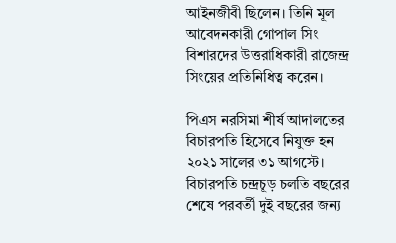আইনজীবী ছিলেন। তিনি মূল আবেদনকারী গোপাল সিং বিশারদের উত্তরাধিকারী রাজেন্দ্র সিংয়ের প্রতিনিধিত্ব করেন।

পিএস নরসিমা শীর্ষ আদালতের বিচারপতি হিসেবে নিযুক্ত হন ২০২১ সালের ৩১ আগস্টে। বিচারপতি চন্দ্রচূড় চলতি বছরের শেষে পরবর্তী দুই বছরের জন্য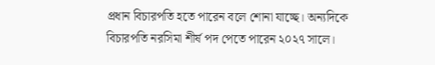প্রধান বিচারপতি হতে পারেন বলে শোনা যাচ্ছে। অন্যদিকে বিচারপতি নরসিমা শীর্ষ পদ পেতে পারেন ২০২৭ সালে।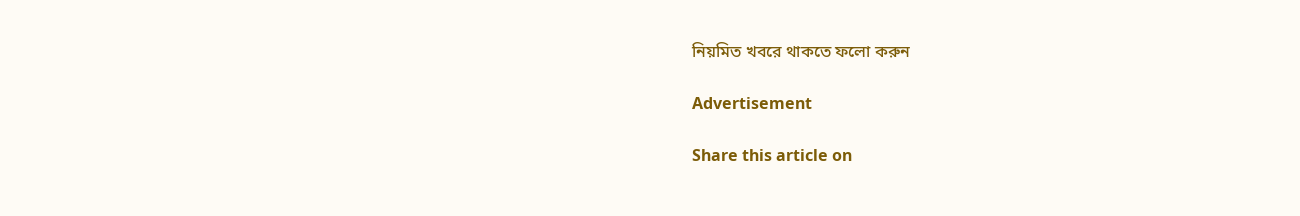নিয়মিত খবরে থাকতে ফলো করুন

Advertisement

Share this article on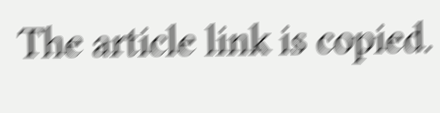The article link is copied.